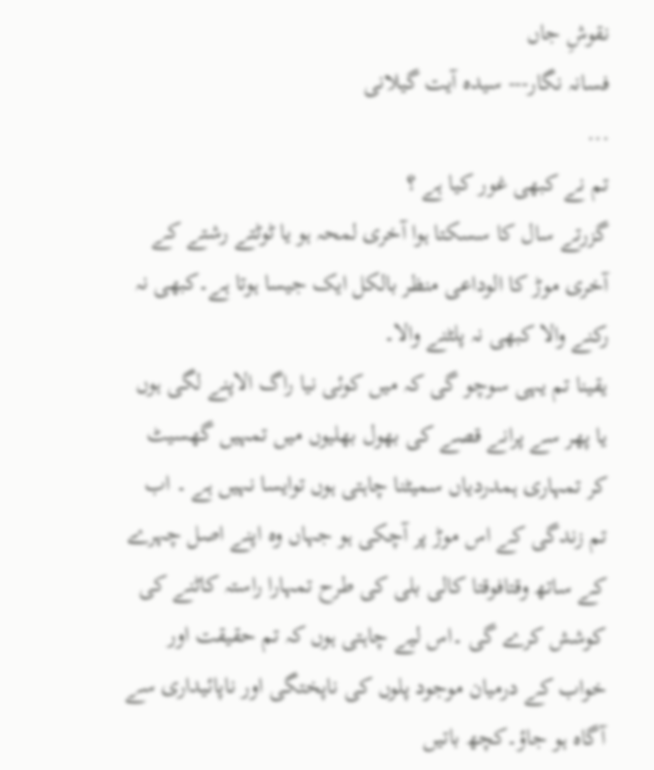نقوشِ جاں
فسانہ نگار--- سیدہ آیت گیلانی
...
تم نے کبھی غور کیا ہے ؟
گزرتے سال کا سسکتا ہوا آخری لمحہ ہو یا ٹوٹتے رشتے کے آخری موڑ کا الوداعی منظر بالکل ایک جیسا ہوتا ہے۔کبھی نہ رکنے والا کبھی نہ پلٹنے والا۔
یقینا تم یہی سوچو گی کہ میں کوئی نیا راگ الاپنے لگی ہوں یا پھر سے پرانے قصے کی بھول بھلیوں میں تمہیں گھسیٹ کر تمہاری ہمدردیاں سمیٹنا چاہتی ہوں توایسا نہیں ہے ۔ اب تم زندگی کے اس موڑ پر آچکی ہو جہاں وہ اپنے اصل چہرے کے ساتھ وقتافوقتا کالی بلی کی طرح تمہارا راستہ کاٹنے کی کوشش کرے گی ۔اس لیے چاہتی ہوں کہ تم حقیقت اور خواب کے درمیان موجود پلوں کی ناپختگی اور ناپائیداری سے آگاہ ہو جاؤ۔کچھ باتیں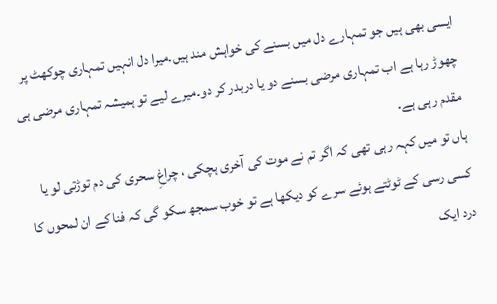ایسی بھی ہیں جو تمہارے دل میں بسنے کی خواہش مند ہیں۔میرا دل انہیں تمہاری چوکھٹ پر چھوڑ رہا ہے اب تمہاری مرضی بسنے دو یا دربدر کر دو۔میرے لیے تو ہمیشہ تمہاری مرضی ہی مقدم رہی ہے۔
ہاں تو میں کہہ رہی تھی کہ اگر تم نے موت کی آخری ہچکی ، چراغِ سحری کی دم توڑتی لو یا کسی رسی کے ٹوٹتے ہوئے سرے کو دیکھا ہے تو خوب سمجھ سکو گی کہ فنا کے ان لمحوں کا درد ایک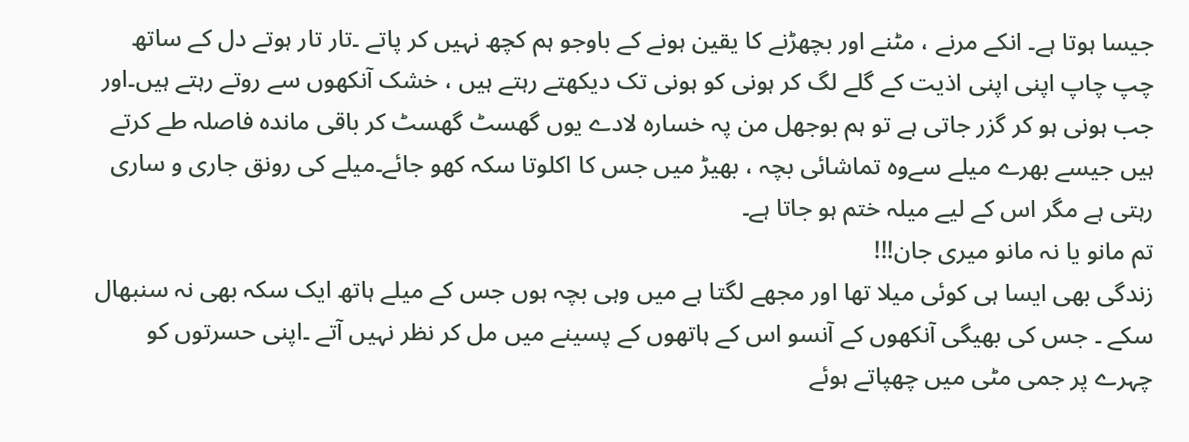جیسا ہوتا ہے۔ انکے مرنے ، مٹنے اور بچھڑنے کا یقین ہونے کے باوجو ہم کچھ نہیں کر پاتے ۔تار تار ہوتے دل کے ساتھ چپ چاپ اپنی اپنی اذیت کے گلے لگ کر ہونی کو ہونی تک دیکھتے رہتے ہیں ، خشک آنکھوں سے روتے رہتے ہیں۔اور جب ہونی ہو کر گزر جاتی ہے تو ہم بوجھل من پہ خسارہ لادے یوں گھسٹ گھسٹ کر باقی ماندہ فاصلہ طے کرتے ہیں جیسے بھرے میلے سےوہ تماشائی بچہ ، بھیڑ میں جس کا اکلوتا سکہ کھو جائے۔میلے کی رونق جاری و ساری رہتی ہے مگر اس کے لیے میلہ ختم ہو جاتا ہے۔
تم مانو یا نہ مانو میری جان!!!
زندگی بھی ایسا ہی کوئی میلا تھا اور مجھے لگتا ہے میں وہی بچہ ہوں جس کے میلے ہاتھ ایک سکہ بھی نہ سنبھال سکے ۔ جس کی بھیگی آنکھوں کے آنسو اس کے ہاتھوں کے پسینے میں مل کر نظر نہیں آتے ۔اپنی حسرتوں کو چہرے پر جمی مٹی میں چھپاتے ہوئے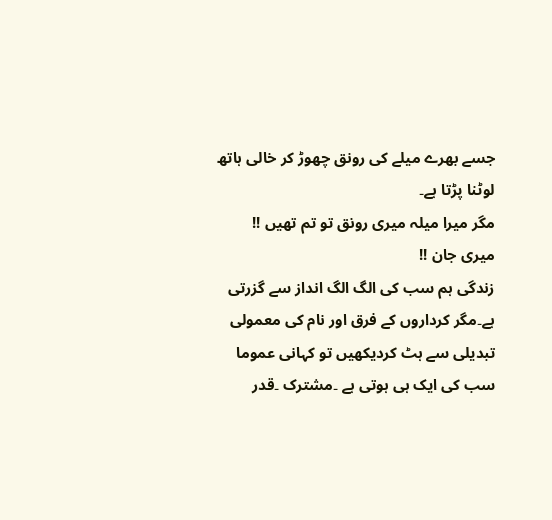جسے بھرے میلے کی رونق چھوڑ کر خالی ہاتھ لوٹنا پڑتا ہے۔
مگر میرا میلہ میری رونق تو تم تھیں !!
میری جان !!
زندگی ہم سب کی الگ الگ انداز سے گزرتی ہے۔مگر کرداروں کے فرق اور نام کی معمولی تبدیلی سے ہٹ کردیکھیں تو کہانی عموما سب کی ایک ہی ہوتی ہے ۔مشترک ۔قدر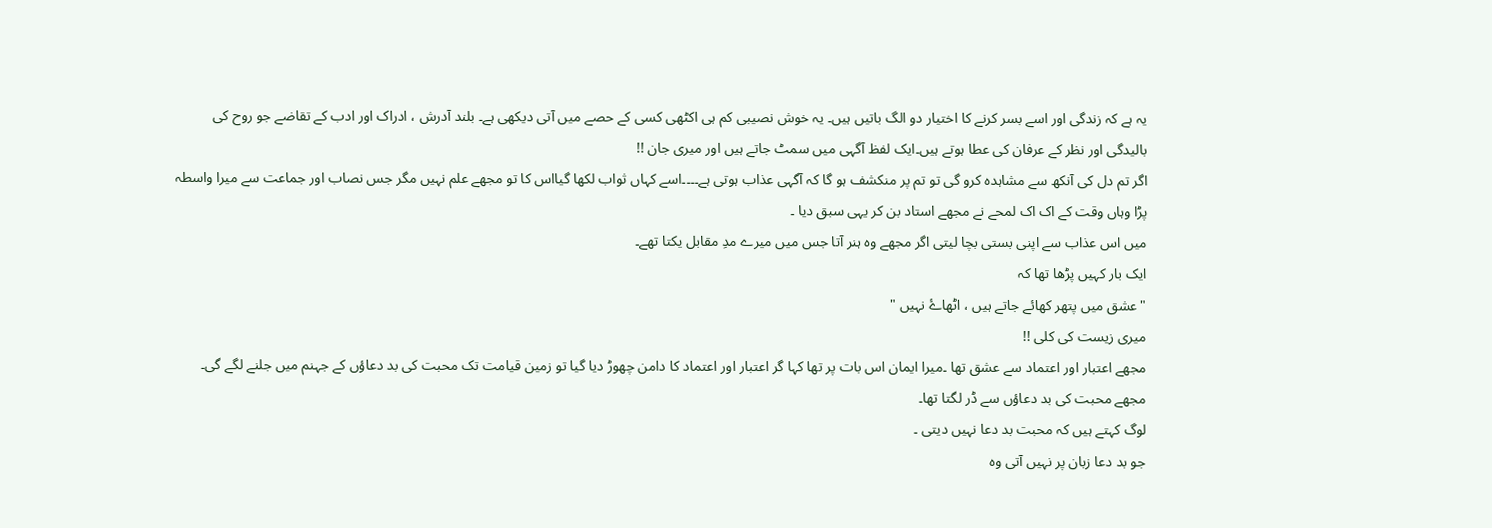یہ ہے کہ زندگی اور اسے بسر کرنے کا اختیار دو الگ باتیں ہیں۔ یہ خوش نصیبی کم ہی اکٹھی کسی کے حصے میں آتی دیکھی ہے۔ بلند آدرش ، ادراک اور ادب کے تقاضے جو روح کی بالیدگی اور نظر کے عرفان کی عطا ہوتے ہیں۔ایک لفظ آگہی میں سمٹ جاتے ہیں اور میری جان !!
اگر تم دل کی آنکھ سے مشاہدہ کرو گی تو تم پر منکشف ہو گا کہ آگہی عذاب ہوتی ہے۔۔۔۔اسے کہاں ثواب لکھا گیااس کا تو مجھے علم نہیں مگر جس نصاب اور جماعت سے میرا واسطہ پڑا وہاں وقت کے اک اک لمحے نے مجھے استاد بن کر یہی سبق دیا ۔
میں اس عذاب سے اپنی بستی بچا لیتی اگر مجھے وہ ہنر آتا جس میں میرے مدِ مقابل یکتا تھے۔
ایک بار کہیں پڑھا تھا کہ
"عشق میں پتھر کھائے جاتے ہیں ، اٹھاۓ نہیں "
میری زیست کی کلی !!
مجھے اعتبار اور اعتماد سے عشق تھا ۔میرا ایمان اس بات پر تھا کہا گر اعتبار اور اعتماد کا دامن چھوڑ دیا گیا تو زمین قیامت تک محبت کی بد دعاؤں کے جہنم میں جلنے لگے گی۔ مجھے محبت کی بد دعاؤں سے ڈر لگتا تھا۔
لوگ کہتے ہیں کہ محبت بد دعا نہیں دیتی ۔
جو بد دعا زبان پر نہیں آتی وہ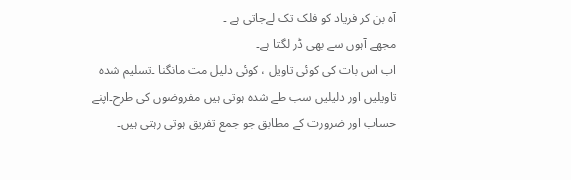آہ بن کر فریاد کو فلک تک لےجاتی ہے ۔
مجھے آہوں سے بھی ڈر لگتا ہے۔
اب اس بات کی کوئی تاویل ، کوئی دلیل مت مانگنا ۔تسلیم شدہ تاویلیں اور دلیلیں سب طے شدہ ہوتی ہیں مفروضوں کی طرح۔اپنے حساب اور ضرورت کے مطابق جو جمع تفریق ہوتی رہتی ہیں۔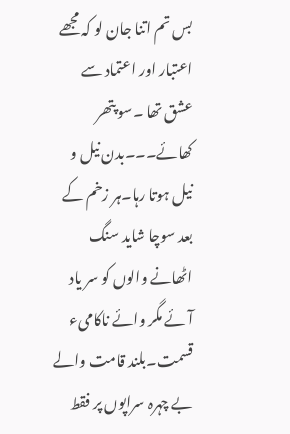بس تم اتنا جان لو کہ مجھے اعتبار اور اعتماد سے عشق تھا ۔سو پتھر کھائے۔۔۔بدن نیل و نیل ہوتا رہا۔ہر زخم کے بعد سوچا شاید سنگ اٹھانے والوں کو سر یاد آئے مگر وائے ناکامیء قسمت۔بلند قامت والے بے چہرہ سراپوں پر فقط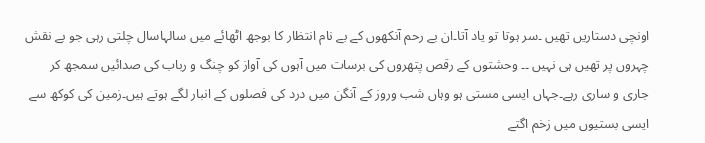اونچی دستاریں تھیں ۔سر ہوتا تو یاد آتا۔ان بے رحم آنکھوں کے بے نام انتظار کا بوجھ اٹھائے میں سالہاسال چلتی رہی جو بے نقش چہروں پر تھیں ہی نہیں ۔۔ وحشتوں کے رقص پتھروں کی برسات میں آہوں کی آواز کو چنگ و رباب کی صدائیں سمجھ کر جاری و ساری رہے۔جہاں ایسی مستی ہو وہاں شب وروز کے آنگن میں درد کی فصلوں کے انبار لگے ہوتے ہیں۔زمین کی کوکھ سے ایسی بستیوں میں زخم اگتے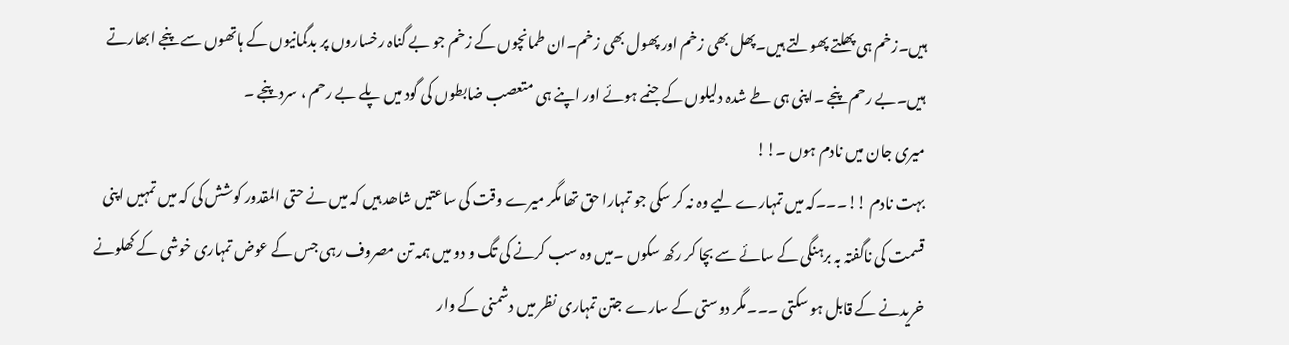ہیں۔زخم ہی پھلتے پھولتے ہیں۔پھل بھی زخم اور پھول بھی زخم۔ان طمانچوں کے زخم جو بے گناہ رخساروں پر بدگمانیوں کے ہاتھوں سے پنجے ابھارتے ہیں۔بے رحم پنجے ۔اپنی ہی طے شدہ دلیلوں کے جنمے ہوئے اور اپنے ہی متعصب ضابطوں کی گود میں پلے بے رحم ، سرد پنجے ۔
میری جان میں نادم ہوں ۔!!
بہت نادم !!۔۔۔کہ میں تمہارے لیے وہ نہ کر سکی جو تمہارا حق تھا مگر میرے وقت کی ساعتیں شاھد ہیں کہ میں نے حتی المقدور کوشش کی کہ میں تمہیں اپنی قسمت کی ناگفتہ بہ برہنگی کے سائے سے بچا کر رکھ سکوں ۔میں وہ سب کرنے کی تگ و دو میں ہمہ تن مصروف رہی جس کے عوض تمہاری خوشی کے کھلونے خریدنے کے قابل ہو سکتی ۔۔۔مگر دوستی کے سارے جتن تمہاری نظر میں دشمنی کے وار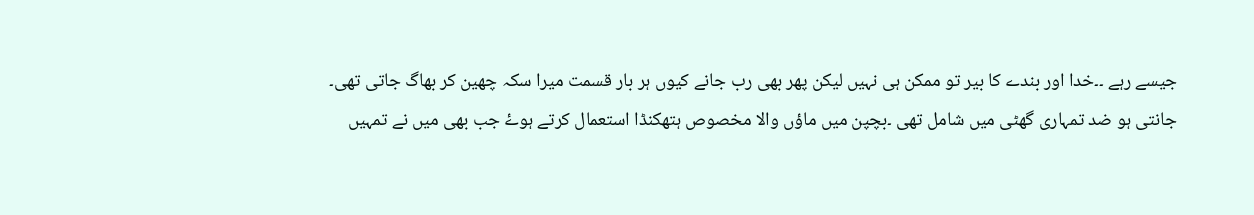جیسے رہے ۔۔خدا اور بندے کا بیر تو ممکن ہی نہیں لیکن پھر بھی رب جانے کیوں ہر بار قسمت میرا سکہ چھین کر بھاگ جاتی تھی۔
جانتی ہو ضد تمہاری گھٹی میں شامل تھی ۔بچپن میں ماؤں والا مخصوص ہتھکنڈا استعمال کرتے ہوۓ جب بھی میں نے تمہیں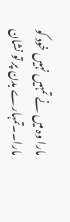مارا وہ میں نے تمہیں نہیں خود کو مارا۔۔تمہارے بدن پر تو نشان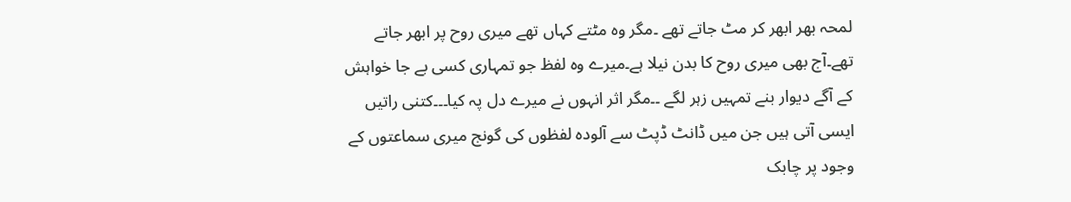لمحہ بھر ابھر کر مٹ جاتے تھے ۔مگر وہ مٹتے کہاں تھے میری روح پر ابھر جاتے تھے۔آج بھی میری روح کا بدن نیلا ہے۔میرے وہ لفظ جو تمہاری کسی بے جا خواہش کے آگے دیوار بنے تمہیں زہر لگے ۔۔مگر اثر انہوں نے میرے دل پہ کیا۔۔۔کتنی راتیں ایسی آتی ہیں جن میں ڈانٹ ڈپٹ سے آلودہ لفظوں کی گونج میری سماعتوں کے وجود پر چابک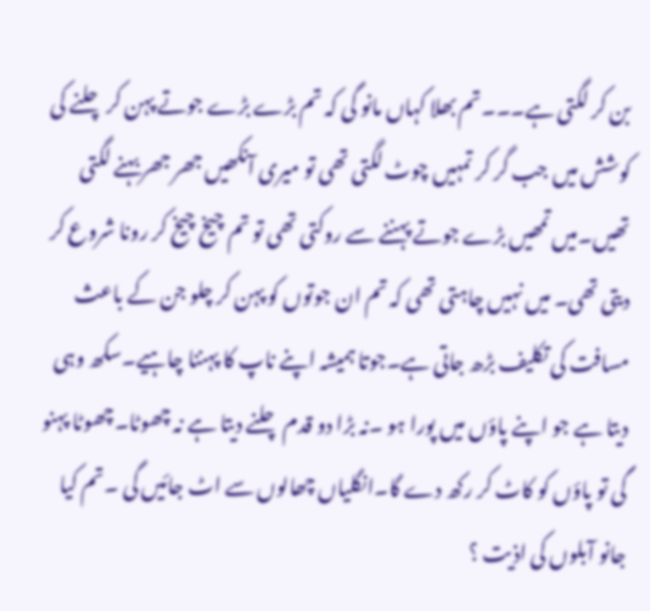بن کر لگتی ہے۔۔۔تم بھلا کہاں مانو گی کہ تم بڑے بڑے جوتے پہن کر چلنے کی کوشش میں جب گر کر تمہیں چوٹ لگتی تھی تو میری آنکھیں جھر جھر بہنے لگتی تھیں۔میں تمھیں بڑے جوتے پہننے سے روکتی تھی تو تم چیخ چیخ کر رونا شروع کر دیتی تھی۔ میں نہیں چاہتی تھی کہ تم ان جوتوں کو پہن کر چلو جن کے باعث مسافت کی تکلیف بڑھ جاتی ہے۔جوتا ہمیشہ اپنے ناپ کا پہننا چاہیے۔سکھ وہی دیتا ہے جو اپنے پاؤں میں پورا ہو ۔نہ بڑا دو قدم چلنے دیتا ہے نہ چھوٹا۔چھوٹا پہنو گی تو پاؤں کو کاٹ کر رکھ دے گا۔انگلیاں چھالوں سے اٹ جائیں گی ۔تم کیا جانو آبلوں کی اذیت ؟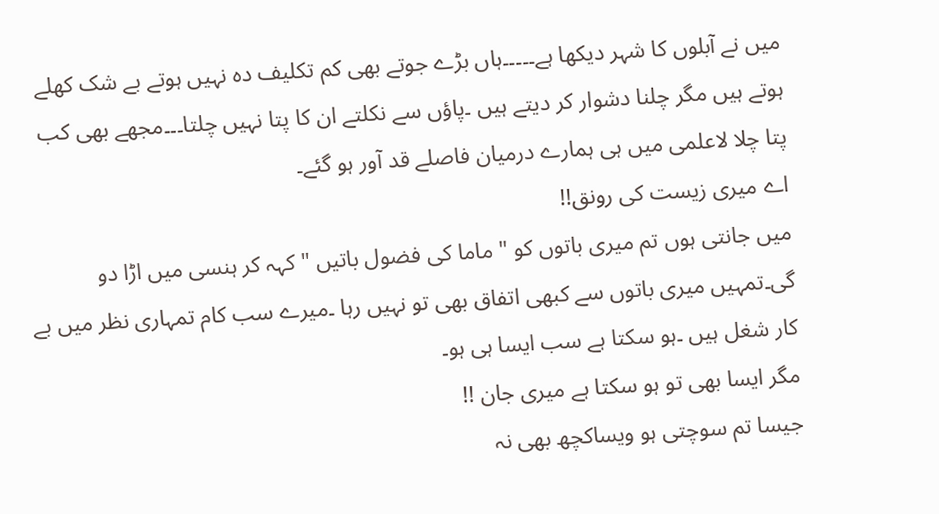میں نے آبلوں کا شہر دیکھا ہے۔۔۔۔۔ہاں بڑے جوتے بھی کم تکلیف دہ نہیں ہوتے بے شک کھلے ہوتے ہیں مگر چلنا دشوار کر دیتے ہیں ۔پاؤں سے نکلتے ان کا پتا نہیں چلتا۔۔۔مجھے بھی کب پتا چلا لاعلمی میں ہی ہمارے درمیان فاصلے قد آور ہو گئے۔
اے میری زیست کی رونق!!
میں جانتی ہوں تم میری باتوں کو " ماما کی فضول باتیں " کہہ کر ہنسی میں اڑا دو گی۔تمہیں میری باتوں سے کبھی اتفاق بھی تو نہیں رہا ۔میرے سب کام تمہاری نظر میں بے کار شغل ہیں ۔ہو سکتا ہے سب ایسا ہی ہو۔
مگر ایسا بھی تو ہو سکتا ہے میری جان !!
جیسا تم سوچتی ہو ویساکچھ بھی نہ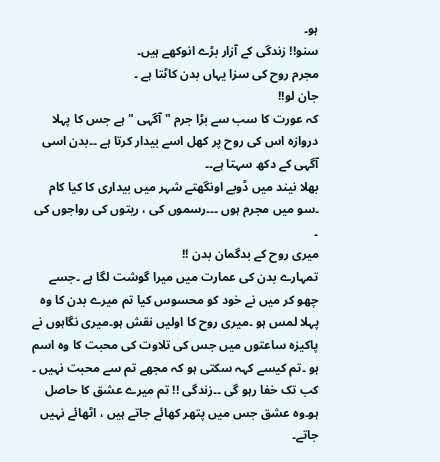ہو۔
سنو!! زندگی کے آزار بڑے انوکھے ہیں۔
مجرم روح کی سزا یہاں بدن کاٹتا ہے ۔
جان لو!!
کہ عورت کا سب سے بڑا جرم " آگہی " ہے جس کا پہلا دروازہ اس کی روح پر کھل اسے بیدار کرتا ہے ۔۔بدن اسی آگہی کے دکھ سہتا ہے۔۔
بھلا نیند میں ڈوبے اونگھتے شہر میں بیداری کا کیا کام ۔سو میں مجرم ہوں ۔۔۔رسموں کی ، ریتوں کی رواجوں کی ۔
میری روح کے بدگمان بدن !!
تمہارے بدن کی عمارت میں میرا گوشت لگا ہے ۔جسے چھو کر میں نے خود کو محسوس کیا تم میرے بدن کا وہ پہلا لمس ہو ۔میری روح کا اولیں نقش ہو۔میری نگاہوں نے پاکیزہ ساعتوں میں جس کی تلاوت کی محبت کا وہ اسم ہو ۔تم کیسے کہہ سکتی ہو کہ مجھے تم سے محبت نہیں ۔
کب تک خفا رہو گی ۔۔زندگی !! تم میرے عشق کا حاصل ہو۔وہ عشق جس میں پتھر کھائے جاتے ہیں ، اٹھائے نہیں جاتے۔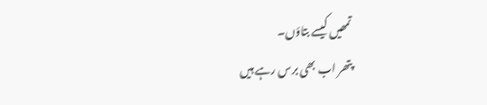تمھیں کیسے بتاؤں۔
پتھر اب بھی برس رہے ہیں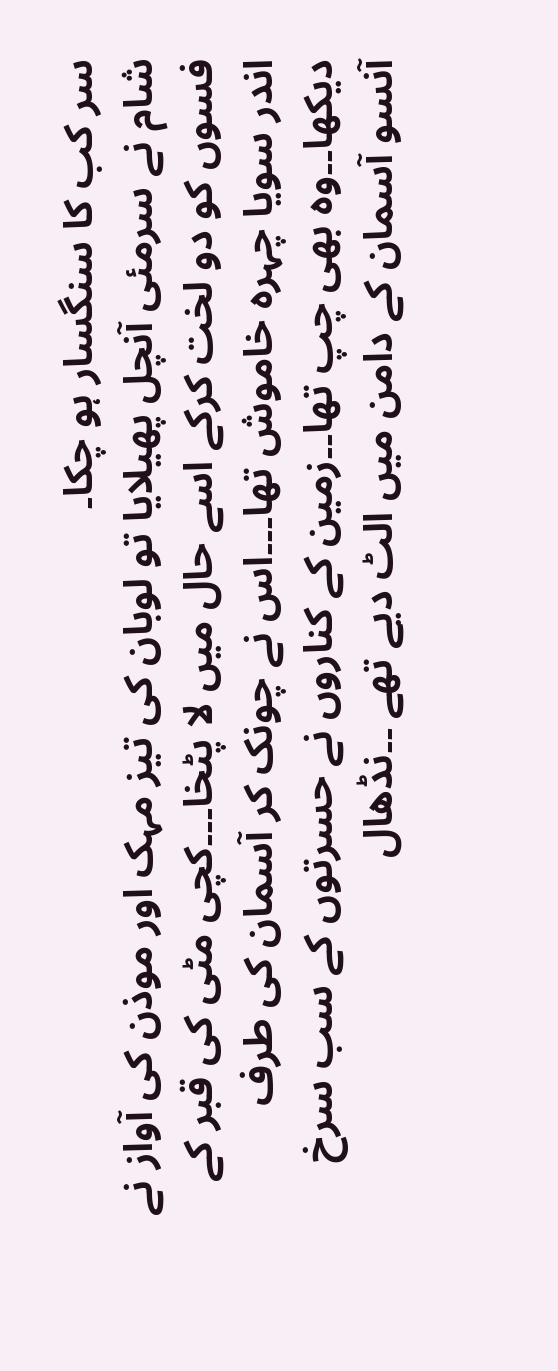سر کب کا سنگسار ہو چکا۔
شام نے سرمئی آنچل پھیلایا تو لوبان کی تیز مہک اور موذن کی آواز نے فسوں کو دو لخت کرکے اسے حال میں لا پٹخا۔۔۔کچی مٹی کی قبر کے اندر سویا چہرہ خاموش تھا۔۔۔اس نے چونک کر آسمان کی طرف دیکھا۔۔وہ بھی چپ تھا۔۔زمین کے کناروں نے حسرتوں کے سب سرخ آنسو آسمان کے دامن میں الٹ دیے تھے ۔۔نڈھال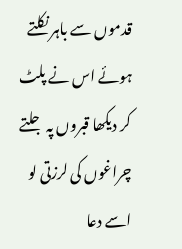قدموں سے باہر نکلتے ہوئے اس نے پلٹ کر دیکھا قبروں پہ جلتے چراغوں کی لرزتی لو اسے دعا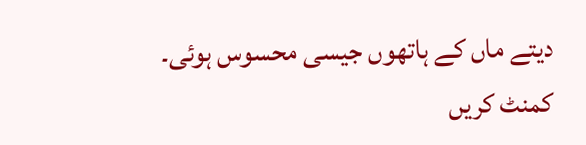دیتے ماں کے ہاتھوں جیسی محسوس ہوئی۔
کمنٹ کریں